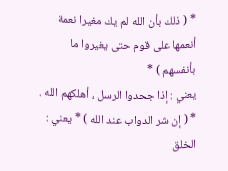* ( ذلك بأن الله لم يك مغيرا نعمة أنعمها على قوم حتى يغيروا ما بأنفسهم ) *
يعني : إذا جحدوا الرسل ، أهلكهم الله .
* ( إن شر الدواب عند الله ) * يعني : الخلق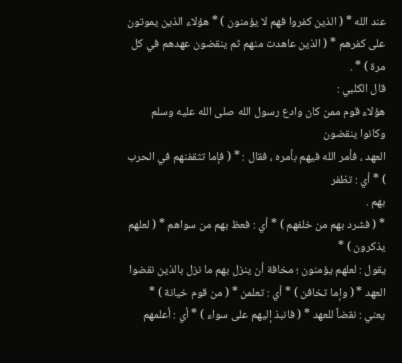عند الله * ( الذين كفروا فهم لا يؤمنون ) * هؤلاء الذين يموتون على كفرهم * ( الذين عاهدت منهم ثم ينقضون عهدهم في كل مرة ) * .
قال الكلبي :
هؤلاء قوم ممن كان وادع رسول الله صلى الله عليه وسلم وكانوا ينقضون
العهد ، فأمر الله فيهم بأمره ، فقال : * ( فإما تثقفنهم في الحرب ) * أي : تظفر
بهم .
* ( فشرد بهم من خلفهم ) * أي : فعظ بهم من سواهم * ( لعلهم يذكرون ) *
يقول : لعلهم يؤمنون ؛ مخافة أن ينزل بهم ما نزل بالذين نقضوا العهد * ( وإما تخافن ) * أي : تعلمن * ( من قوم خيانة ) * يعني : نقضاً للعهد * ( فانبذ إليهم على سواء ) * أي : أعلمهم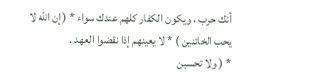أنك حرب ، ويكون الكفار كلهم عندك سواء * ( إن الله لا يحب الخائنين ) * لا يعينهم إذا نقضوا العهد .
* ( ولا تحسبن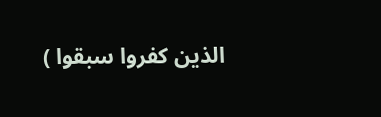الذين كفروا سبقوا )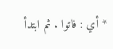* أي : فاتوا . ثم ابتدأ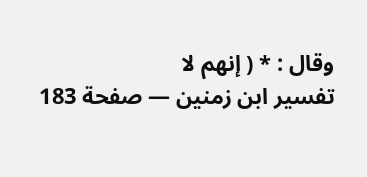وقال : * ( إنهم لا
تفسير ابن زمنين — صفحة 183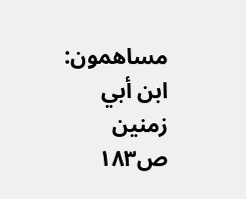مساهمون: ابن أبي زمنين
ص١٨٣